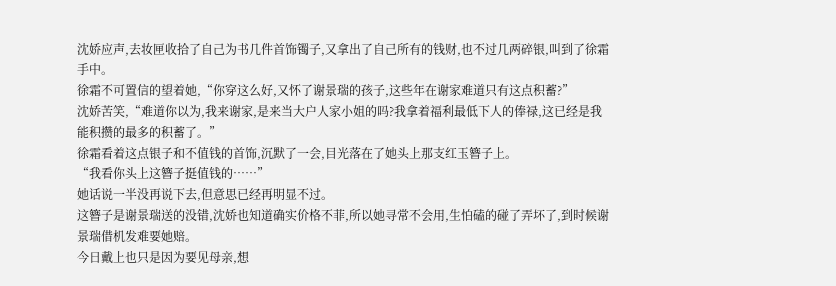沈娇应声,去妆匣收拾了自己为书几件首饰镯子,又拿出了自己所有的钱财,也不过几两碎银,叫到了徐霜手中。
徐霜不可置信的望着她,“你穿这么好,又怀了谢景瑞的孩子,这些年在谢家难道只有这点积蓄?”
沈娇苦笑,“难道你以为,我来谢家,是来当大户人家小姐的吗?我拿着福利最低下人的俸禄,这已经是我能积攒的最多的积蓄了。”
徐霜看着这点银子和不值钱的首饰,沉默了一会,目光落在了她头上那支红玉簪子上。
“我看你头上这簪子挺值钱的……”
她话说一半没再说下去,但意思已经再明显不过。
这簪子是谢景瑞送的没错,沈娇也知道确实价格不菲,所以她寻常不会用,生怕磕的碰了弄坏了,到时候谢景瑞借机发难要她赔。
今日戴上也只是因为要见母亲,想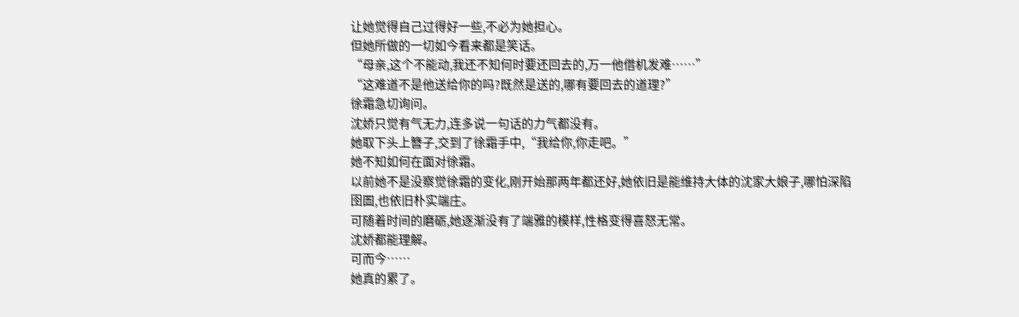让她觉得自己过得好一些,不必为她担心。
但她所做的一切如今看来都是笑话。
“母亲,这个不能动,我还不知何时要还回去的,万一他借机发难……”
“这难道不是他送给你的吗?既然是送的,哪有要回去的道理?”
徐霜急切询问。
沈娇只觉有气无力,连多说一句话的力气都没有。
她取下头上簪子,交到了徐霜手中,“我给你,你走吧。”
她不知如何在面对徐霜。
以前她不是没察觉徐霜的变化,刚开始那两年都还好,她依旧是能维持大体的沈家大娘子,哪怕深陷囹圄,也依旧朴实端庄。
可随着时间的磨砺,她逐渐没有了端雅的模样,性格变得喜怒无常。
沈娇都能理解。
可而今……
她真的累了。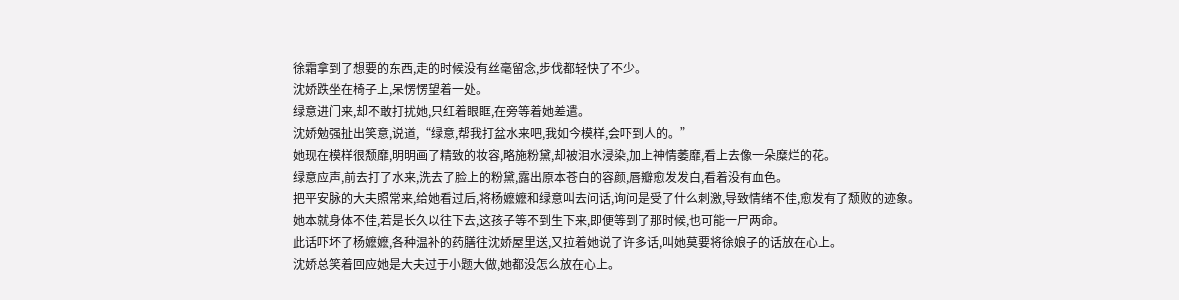徐霜拿到了想要的东西,走的时候没有丝毫留念,步伐都轻快了不少。
沈娇跌坐在椅子上,呆愣愣望着一处。
绿意进门来,却不敢打扰她,只红着眼眶,在旁等着她差遣。
沈娇勉强扯出笑意,说道,“绿意,帮我打盆水来吧,我如今模样,会吓到人的。”
她现在模样很颓靡,明明画了精致的妆容,略施粉黛,却被泪水浸染,加上神情萎靡,看上去像一朵糜烂的花。
绿意应声,前去打了水来,洗去了脸上的粉黛,露出原本苍白的容颜,唇瓣愈发发白,看着没有血色。
把平安脉的大夫照常来,给她看过后,将杨嬷嬷和绿意叫去问话,询问是受了什么刺激,导致情绪不佳,愈发有了颓败的迹象。
她本就身体不佳,若是长久以往下去,这孩子等不到生下来,即便等到了那时候,也可能一尸两命。
此话吓坏了杨嬷嬷,各种温补的药膳往沈娇屋里送,又拉着她说了许多话,叫她莫要将徐娘子的话放在心上。
沈娇总笑着回应她是大夫过于小题大做,她都没怎么放在心上。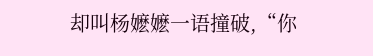却叫杨嬷嬷一语撞破,“你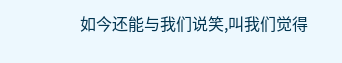如今还能与我们说笑,叫我们觉得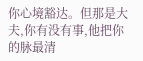你心境豁达。但那是大夫,你有没有事,他把你的脉最清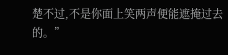楚不过,不是你面上笑两声便能遮掩过去的。”